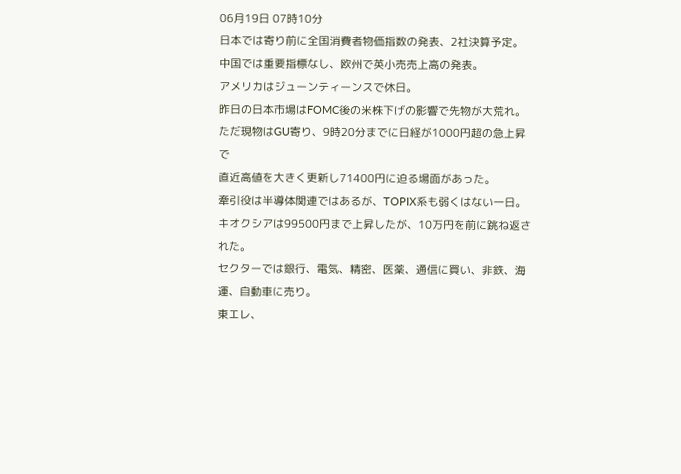06月19日 07時10分
日本では寄り前に全国消費者物価指数の発表、2社決算予定。
中国では重要指標なし、欧州で英小売売上高の発表。
アメリカはジューンティーンスで休日。
昨日の日本市場はFOMC後の米株下げの影響で先物が大荒れ。
ただ現物はGU寄り、9時20分までに日経が1000円超の急上昇で
直近高値を大きく更新し71400円に迫る場面があった。
牽引役は半導体関連ではあるが、TOPIX系も弱くはない一日。
キオクシアは99500円まで上昇したが、10万円を前に跳ね返された。
セクターでは銀行、電気、精密、医薬、通信に買い、非鉄、海運、自動車に売り。
東エレ、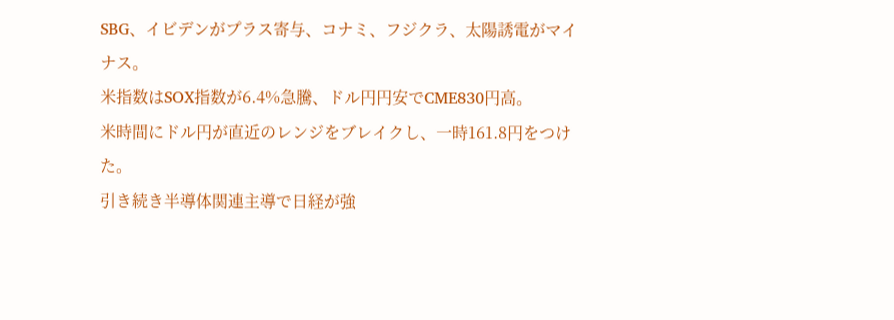SBG、イビデンがプラス寄与、コナミ、フジクラ、太陽誘電がマイナス。
米指数はSOX指数が6.4%急騰、ドル円円安でCME830円高。
米時間にドル円が直近のレンジをブレイクし、一時161.8円をつけた。
引き続き半導体関連主導で日経が強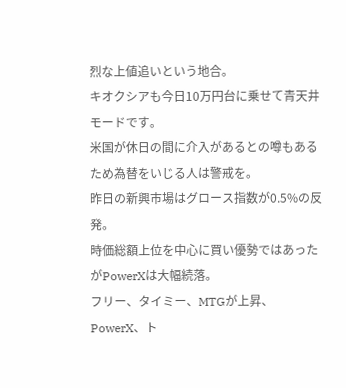烈な上値追いという地合。
キオクシアも今日10万円台に乗せて青天井モードです。
米国が休日の間に介入があるとの噂もあるため為替をいじる人は警戒を。
昨日の新興市場はグロース指数が0.5%の反発。
時価総額上位を中心に買い優勢ではあったがPowerXは大幅続落。
フリー、タイミー、MTGが上昇、PowerX、ト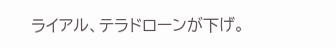ライアル、テラドローンが下げ。